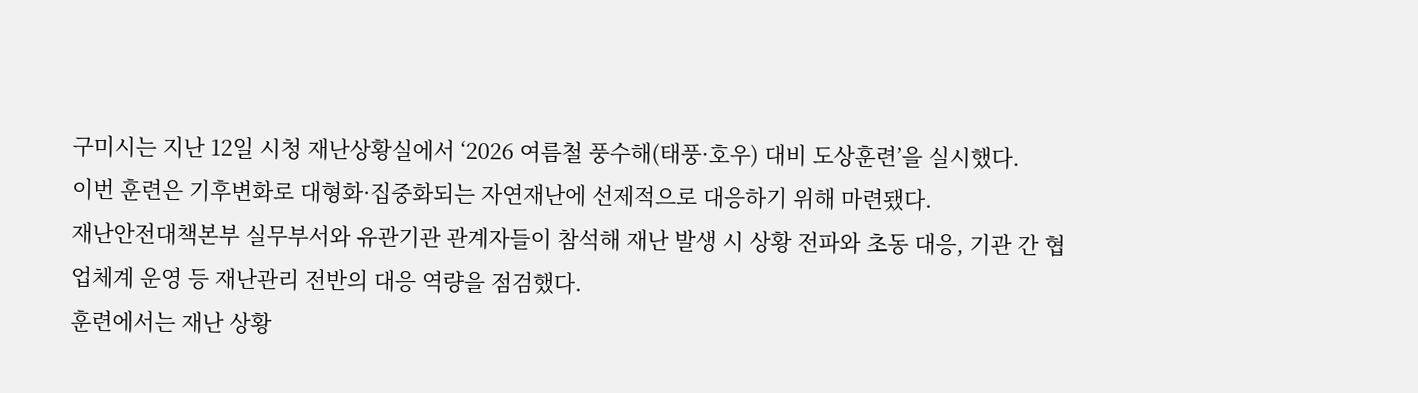구미시는 지난 12일 시청 재난상황실에서 ‘2026 여름철 풍수해(태풍·호우) 대비 도상훈련’을 실시했다.
이번 훈련은 기후변화로 대형화·집중화되는 자연재난에 선제적으로 대응하기 위해 마련됐다.
재난안전대책본부 실무부서와 유관기관 관계자들이 참석해 재난 발생 시 상황 전파와 초동 대응, 기관 간 협업체계 운영 등 재난관리 전반의 대응 역량을 점검했다.
훈련에서는 재난 상황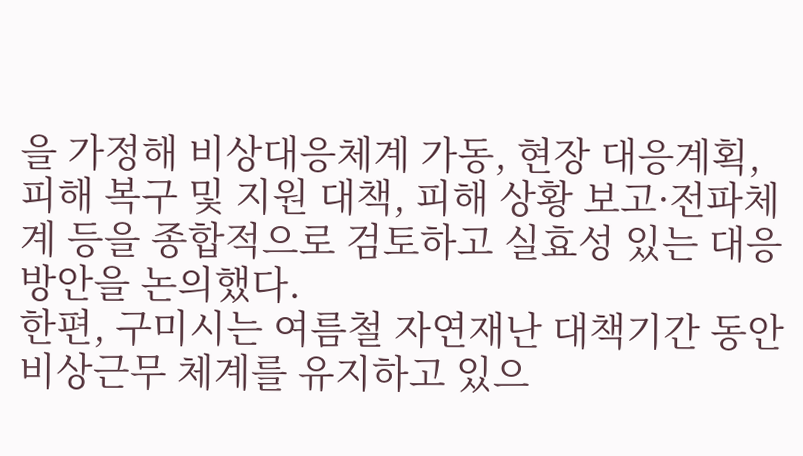을 가정해 비상대응체계 가동, 현장 대응계획, 피해 복구 및 지원 대책, 피해 상황 보고·전파체계 등을 종합적으로 검토하고 실효성 있는 대응 방안을 논의했다.
한편, 구미시는 여름철 자연재난 대책기간 동안 비상근무 체계를 유지하고 있으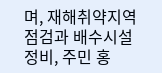며, 재해취약지역 점검과 배수시설 정비, 주민 홍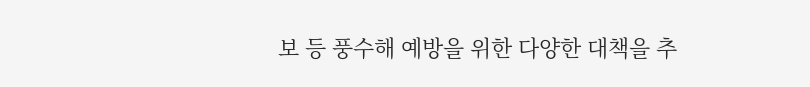보 등 풍수해 예방을 위한 다양한 대책을 추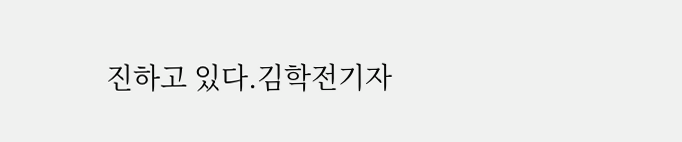진하고 있다.김학전기자